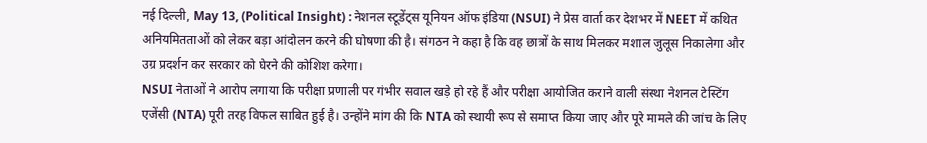नई दिल्ली, May 13, (Political Insight) : नेशनल स्टूडेंट्स यूनियन ऑफ इंडिया (NSUI) ने प्रेस वार्ता कर देशभर में NEET में कथित अनियमितताओं को लेकर बड़ा आंदोलन करने की घोषणा की है। संगठन ने कहा है कि वह छात्रों के साथ मिलकर मशाल जुलूस निकालेगा और उग्र प्रदर्शन कर सरकार को घेरने की कोशिश करेगा।
NSUI नेताओं ने आरोप लगाया कि परीक्षा प्रणाली पर गंभीर सवाल खड़े हो रहे हैं और परीक्षा आयोजित कराने वाली संस्था नेशनल टेस्टिंग एजेंसी (NTA) पूरी तरह विफल साबित हुई है। उन्होंने मांग की कि NTA को स्थायी रूप से समाप्त किया जाए और पूरे मामले की जांच के लिए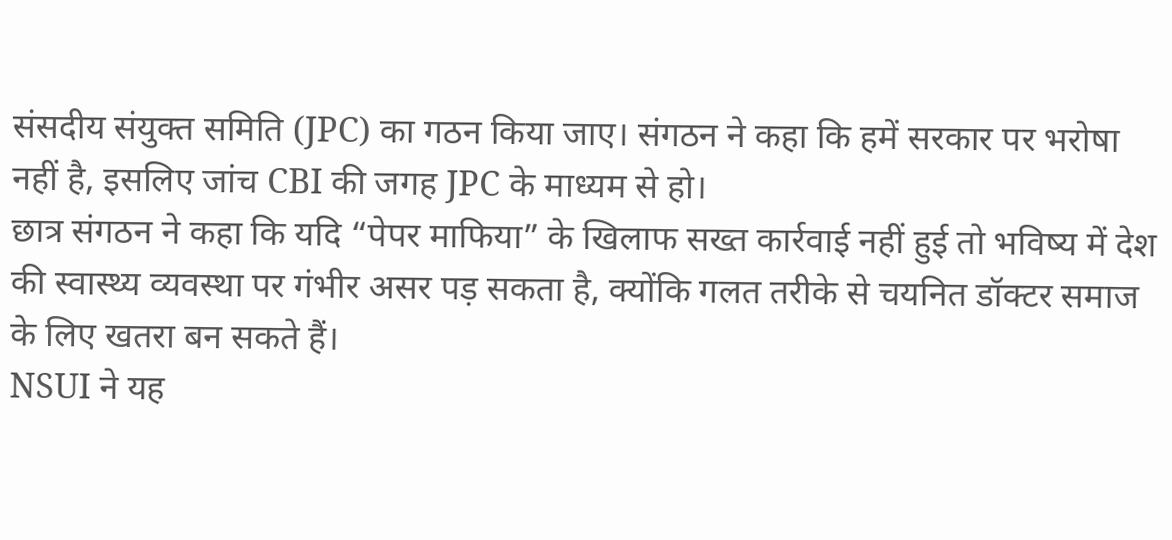संसदीय संयुक्त समिति (JPC) का गठन किया जाए। संगठन ने कहा कि हमें सरकार पर भरोषा नहीं है, इसलिए जांच CBI की जगह JPC के माध्यम से हो।
छात्र संगठन ने कहा कि यदि “पेपर माफिया” के खिलाफ सख्त कार्रवाई नहीं हुई तो भविष्य में देश की स्वास्थ्य व्यवस्था पर गंभीर असर पड़ सकता है, क्योंकि गलत तरीके से चयनित डॉक्टर समाज के लिए खतरा बन सकते हैं।
NSUI ने यह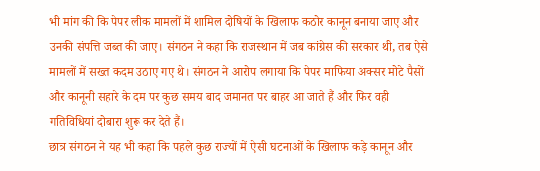भी मांग की कि पेपर लीक मामलों में शामिल दोषियों के खिलाफ कठोर कानून बनाया जाए और उनकी संपत्ति जब्त की जाए। संगठन ने कहा कि राजस्थान में जब कांग्रेस की सरकार थी, तब ऐसे मामलों में सख्त कदम उठाए गए थे। संगठन ने आरोप लगाया कि पेपर माफिया अक्सर मोटे पैसों और कानूनी सहारे के दम पर कुछ समय बाद जमानत पर बाहर आ जाते हैं और फिर वही गतिविधियां दोबारा शुरू कर देते हैं।
छात्र संगठन ने यह भी कहा कि पहले कुछ राज्यों में ऐसी घटनाओं के खिलाफ कड़े कानून और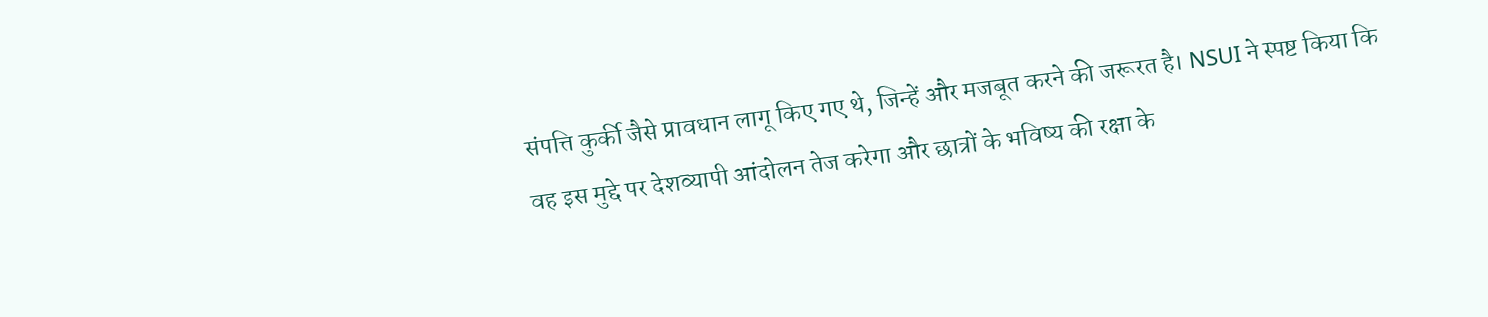संपत्ति कुर्की जैसे प्रावधान लागू किए गए थे, जिन्हें और मजबूत करने की जरूरत है। NSUI ने स्पष्ट किया कि वह इस मुद्दे पर देशव्यापी आंदोलन तेज करेगा और छात्रों के भविष्य की रक्षा के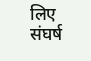लिए संघर्ष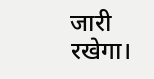जारी रखेगा।